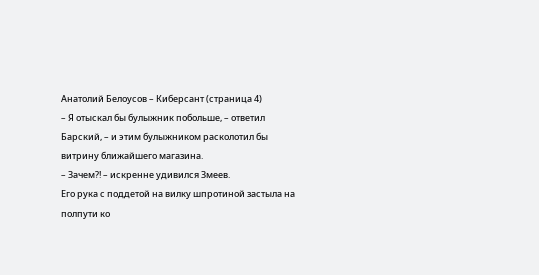Анатолий Белоусов – Киберсант (страница 4)
– Я отыскал бы булыжник побольше, – ответил Барский, – и этим булыжником расколотил бы витрину ближайшего магазина.
– Зачем?! – искренне удивился Змеев.
Его рука с поддетой на вилку шпротиной застыла на полпути ко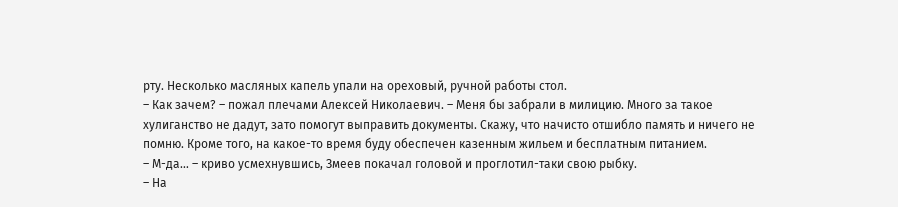рту. Несколько масляных капель упали на ореховый, ручной работы стол.
– Как зачем? – пожал плечами Алексей Николаевич. – Меня бы забрали в милицию. Много за такое хулиганство не дадут, зато помогут выправить документы. Скажу, что начисто отшибло память и ничего не помню. Кроме того, на какое-то время буду обеспечен казенным жильем и бесплатным питанием.
– М-да… – криво усмехнувшись, Змеев покачал головой и проглотил-таки свою рыбку.
– На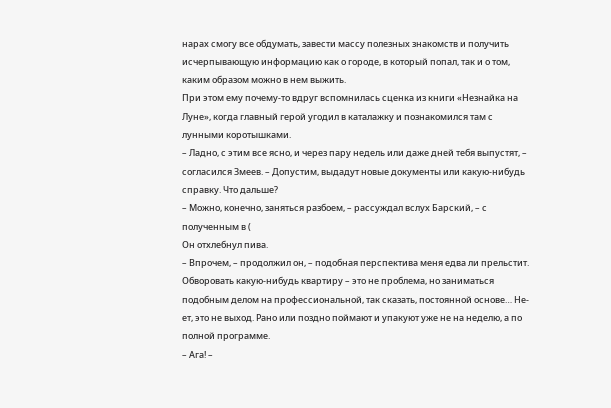нарах смогу все обдумать, завести массу полезных знакомств и получить исчерпывающую информацию как о городе, в который попал, так и о том, каким образом можно в нем выжить.
При этом ему почему-то вдруг вспомнилась сценка из книги «Незнайка на Луне», когда главный герой угодил в каталажку и познакомился там с лунными коротышками.
– Ладно, с этим все ясно, и через пару недель или даже дней тебя выпустят, – согласился Змеев. – Допустим, выдадут новые документы или какую-нибудь справку. Что дальше?
– Можно, конечно, заняться разбоем, – рассуждал вслух Барский, – с полученным в (
Он отхлебнул пива.
– Впрочем, – продолжил он, – подобная перспектива меня едва ли прельстит. Обворовать какую-нибудь квартиру – это не проблема, но заниматься подобным делом на профессиональной, так сказать, постоянной основе… Не-ет, это не выход. Рано или поздно поймают и упакуют уже не на неделю, а по полной программе.
– Ага! –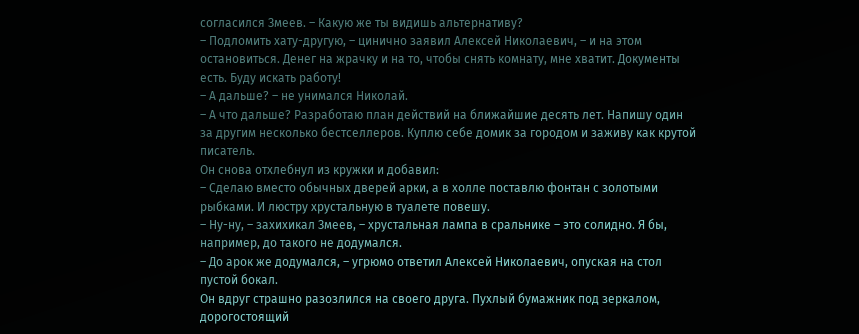согласился Змеев. – Какую же ты видишь альтернативу?
– Подломить хату-другую, – цинично заявил Алексей Николаевич, – и на этом остановиться. Денег на жрачку и на то, чтобы снять комнату, мне хватит. Документы есть. Буду искать работу!
– А дальше? – не унимался Николай.
– А что дальше? Разработаю план действий на ближайшие десять лет. Напишу один за другим несколько бестселлеров. Куплю себе домик за городом и заживу как крутой писатель.
Он снова отхлебнул из кружки и добавил:
– Сделаю вместо обычных дверей арки, а в холле поставлю фонтан с золотыми рыбками. И люстру хрустальную в туалете повешу.
– Ну-ну, – захихикал Змеев, – хрустальная лампа в сральнике – это солидно. Я бы, например, до такого не додумался.
– До арок же додумался, – угрюмо ответил Алексей Николаевич, опуская на стол пустой бокал.
Он вдруг страшно разозлился на своего друга. Пухлый бумажник под зеркалом, дорогостоящий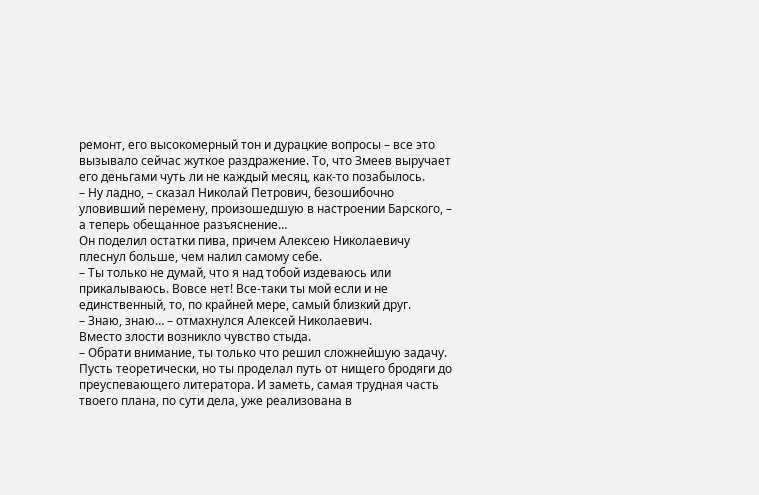ремонт, его высокомерный тон и дурацкие вопросы – все это вызывало сейчас жуткое раздражение. То, что Змеев выручает его деньгами чуть ли не каждый месяц, как-то позабылось.
– Ну ладно, – сказал Николай Петрович, безошибочно уловивший перемену, произошедшую в настроении Барского, – а теперь обещанное разъяснение…
Он поделил остатки пива, причем Алексею Николаевичу плеснул больше, чем налил самому себе.
– Ты только не думай, что я над тобой издеваюсь или прикалываюсь. Вовсе нет! Все-таки ты мой если и не единственный, то, по крайней мере, самый близкий друг.
– Знаю, знаю… – отмахнулся Алексей Николаевич.
Вместо злости возникло чувство стыда.
– Обрати внимание, ты только что решил сложнейшую задачу. Пусть теоретически, но ты проделал путь от нищего бродяги до преуспевающего литератора. И заметь, самая трудная часть твоего плана, по сути дела, уже реализована в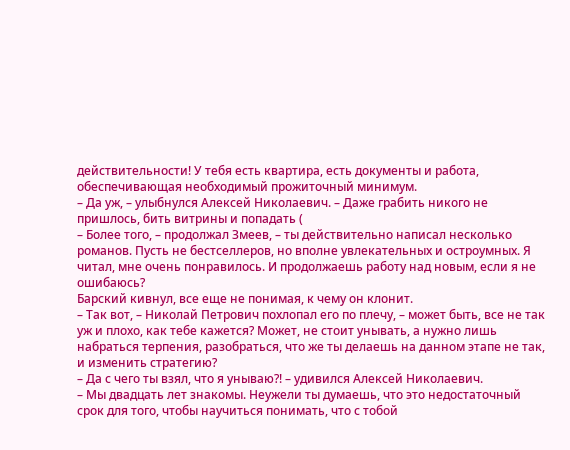действительности! У тебя есть квартира, есть документы и работа, обеспечивающая необходимый прожиточный минимум.
– Да уж, – улыбнулся Алексей Николаевич. – Даже грабить никого не пришлось, бить витрины и попадать (
– Более того, – продолжал Змеев, – ты действительно написал несколько романов. Пусть не бестселлеров, но вполне увлекательных и остроумных. Я читал, мне очень понравилось. И продолжаешь работу над новым, если я не ошибаюсь?
Барский кивнул, все еще не понимая, к чему он клонит.
– Так вот, – Николай Петрович похлопал его по плечу, – может быть, все не так уж и плохо, как тебе кажется? Может, не стоит унывать, а нужно лишь набраться терпения, разобраться, что же ты делаешь на данном этапе не так, и изменить стратегию?
– Да с чего ты взял, что я унываю?! – удивился Алексей Николаевич.
– Мы двадцать лет знакомы. Неужели ты думаешь, что это недостаточный срок для того, чтобы научиться понимать, что с тобой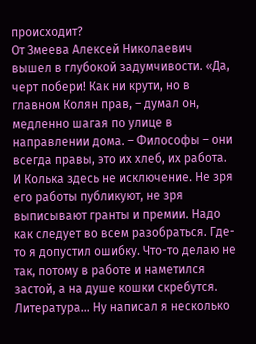происходит?
От Змеева Алексей Николаевич вышел в глубокой задумчивости. «Да, черт побери! Как ни крути, но в главном Колян прав, – думал он, медленно шагая по улице в направлении дома. – Философы – они всегда правы, это их хлеб, их работа. И Колька здесь не исключение. Не зря его работы публикуют, не зря выписывают гранты и премии. Надо как следует во всем разобраться. Где-то я допустил ошибку. Что-то делаю не так, потому в работе и наметился застой, а на душе кошки скребутся. Литература… Ну написал я несколько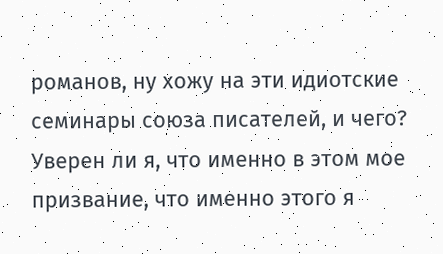романов, ну хожу на эти идиотские семинары союза писателей, и чего? Уверен ли я, что именно в этом мое призвание, что именно этого я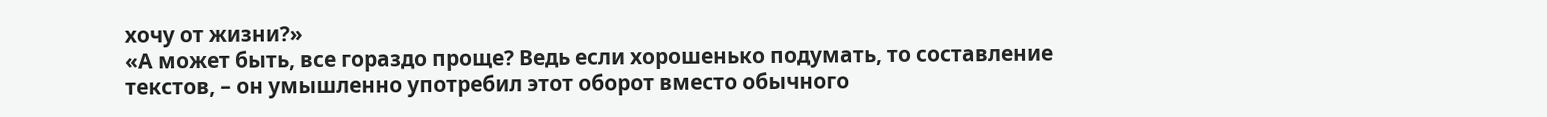хочу от жизни?»
«А может быть, все гораздо проще? Ведь если хорошенько подумать, то составление текстов, – он умышленно употребил этот оборот вместо обычного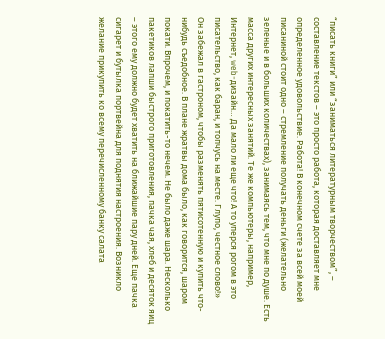“писать книги” или “заниматься литературным творчеством”, – составление текстов – это просто работа, которая доставляет мне определенное удовольствие. Работа! В конечном счете за всей моей писаниной стоит одно – стремление получать деньги (желательно зеленые и в больших количествах), занимаясь тем, что мне по душе. Есть масса других интересных занятий. Те же компьютеры, например, Интернет, web-дизайн… Да мало ли еще что! А то уперся рогом в это писательство, как баран, и топчусь на месте. Глупо, честное слово!»
Он забежал в гастроном, чтобы разменять пятисотенную и купить что-нибудь съедобное. В плане жратвы дома было, как говорится, шаром покати. Впрочем, и покатить-то нечем. Не было даже шара. Несколько пакетиков лапши быстрого приготовления, пачка чая, хлеб и десяток яиц – этого ему должно будет хватить на ближайшие пару дней. Еще пачка сигарет и бутылка портвейна для поднятия настроения. Возникло желание прикупить ко всему перечисленному банку салата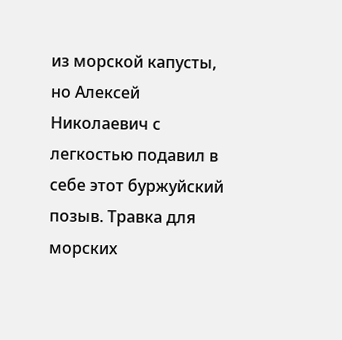из морской капусты, но Алексей Николаевич с легкостью подавил в себе этот буржуйский позыв. Травка для морских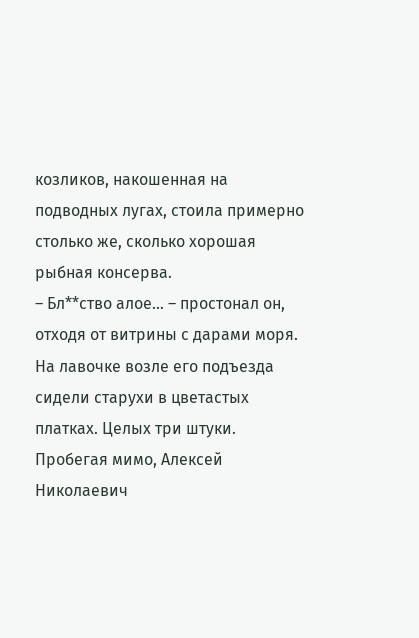козликов, накошенная на подводных лугах, стоила примерно столько же, сколько хорошая рыбная консерва.
– Бл**ство алое… – простонал он, отходя от витрины с дарами моря.
На лавочке возле его подъезда сидели старухи в цветастых платках. Целых три штуки. Пробегая мимо, Алексей Николаевич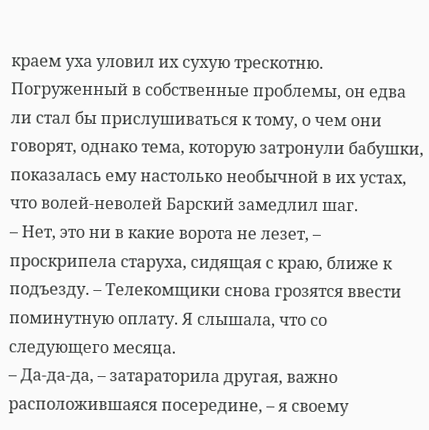краем уха уловил их сухую трескотню. Погруженный в собственные проблемы, он едва ли стал бы прислушиваться к тому, о чем они говорят, однако тема, которую затронули бабушки, показалась ему настолько необычной в их устах, что волей-неволей Барский замедлил шаг.
– Нет, это ни в какие ворота не лезет, – проскрипела старуха, сидящая с краю, ближе к подъезду. – Телекомщики снова грозятся ввести поминутную оплату. Я слышала, что со следующего месяца.
– Да-да-да, – затараторила другая, важно расположившаяся посередине, – я своему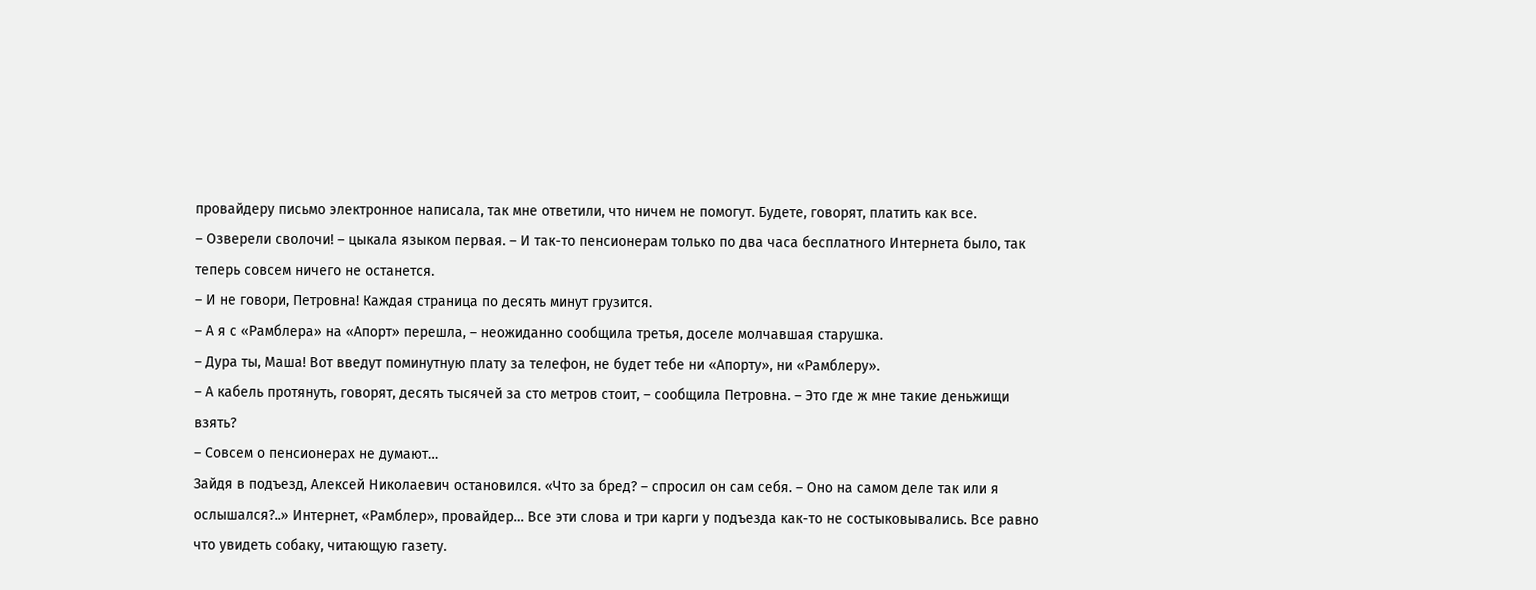провайдеру письмо электронное написала, так мне ответили, что ничем не помогут. Будете, говорят, платить как все.
– Озверели сволочи! – цыкала языком первая. – И так-то пенсионерам только по два часа бесплатного Интернета было, так теперь совсем ничего не останется.
– И не говори, Петровна! Каждая страница по десять минут грузится.
– А я с «Рамблера» на «Апорт» перешла, – неожиданно сообщила третья, доселе молчавшая старушка.
– Дура ты, Маша! Вот введут поминутную плату за телефон, не будет тебе ни «Апорту», ни «Рамблеру».
– А кабель протянуть, говорят, десять тысячей за сто метров стоит, – сообщила Петровна. – Это где ж мне такие деньжищи взять?
– Совсем о пенсионерах не думают…
Зайдя в подъезд, Алексей Николаевич остановился. «Что за бред? – спросил он сам себя. – Оно на самом деле так или я ослышался?..» Интернет, «Рамблер», провайдер… Все эти слова и три карги у подъезда как-то не состыковывались. Все равно что увидеть собаку, читающую газету.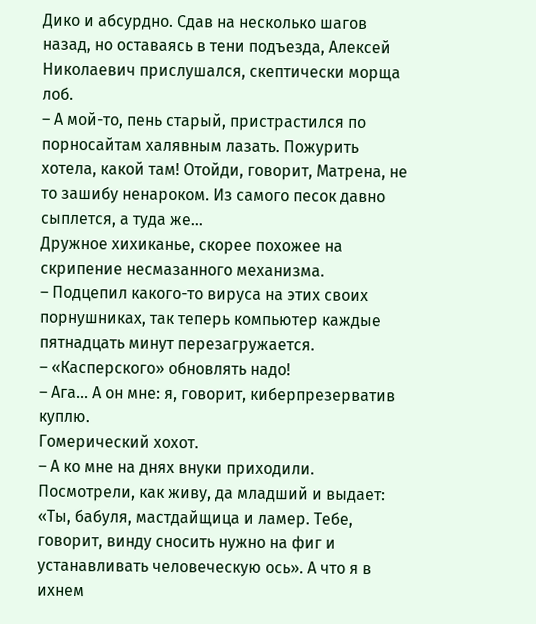Дико и абсурдно. Сдав на несколько шагов назад, но оставаясь в тени подъезда, Алексей Николаевич прислушался, скептически морща лоб.
– А мой-то, пень старый, пристрастился по порносайтам халявным лазать. Пожурить хотела, какой там! Отойди, говорит, Матрена, не то зашибу ненароком. Из самого песок давно сыплется, а туда же…
Дружное хихиканье, скорее похожее на скрипение несмазанного механизма.
– Подцепил какого-то вируса на этих своих порнушниках, так теперь компьютер каждые пятнадцать минут перезагружается.
– «Касперского» обновлять надо!
– Ага… А он мне: я, говорит, киберпрезерватив куплю.
Гомерический хохот.
– А ко мне на днях внуки приходили. Посмотрели, как живу, да младший и выдает: «Ты, бабуля, мастдайщица и ламер. Тебе, говорит, винду сносить нужно на фиг и устанавливать человеческую ось». А что я в ихнем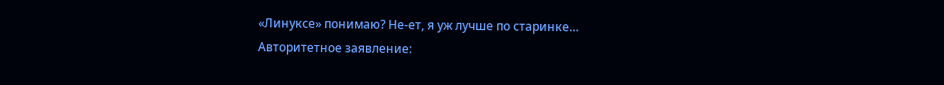«Линуксе» понимаю? Не-ет, я уж лучше по старинке…
Авторитетное заявление: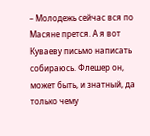– Молодежь сейчас вся по Масяне прется. А я вот Куваеву письмо написать собираюсь. Флешер он, может быть, и знатный, да только чему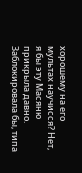хорошему на его мультах научисся? Нет, я бы эту Масяню прикрыла давно. Заблокировала бы, типа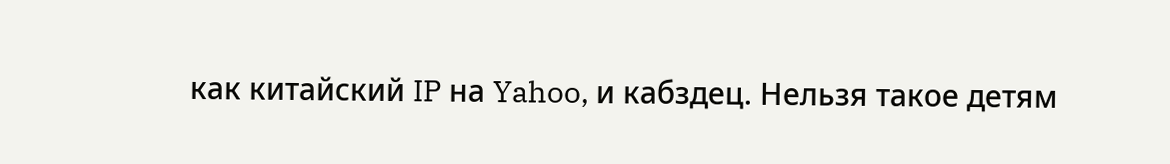как китайский IP на Yahoo, и кабздец. Нельзя такое детям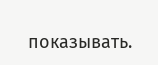показывать.